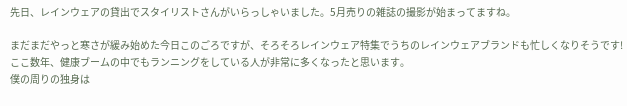先日、レインウェアの貸出でスタイリストさんがいらっしゃいました。5月売りの雑誌の撮影が始まってますね。

まだまだやっと寒さが緩み始めた今日このごろですが、そろそろレインウェア特集でうちのレインウェアブランドも忙しくなりそうです!
ここ数年、健康ブームの中でもランニングをしている人が非常に多くなったと思います。
僕の周りの独身は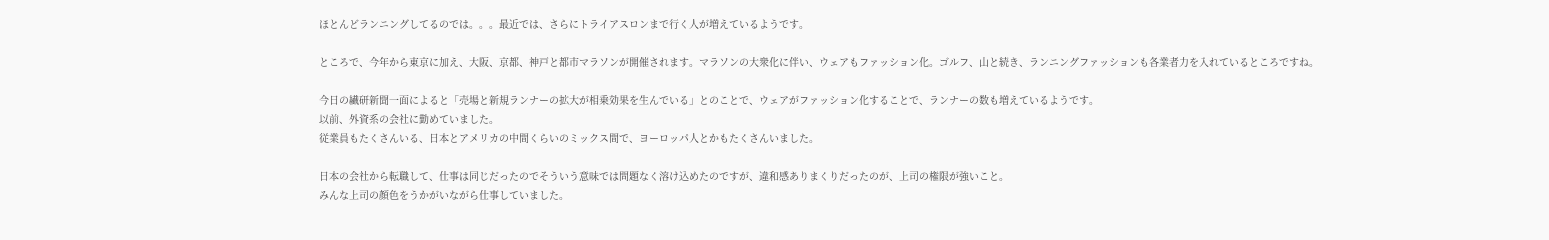ほとんどランニングしてるのでは。。。最近では、さらにトライアスロンまで行く人が増えているようです。

ところで、今年から東京に加え、大阪、京都、神戸と都市マラソンが開催されます。マラソンの大衆化に伴い、ウェアもファッション化。ゴルフ、山と続き、ランニングファッションも各業者力を入れているところですね。

今日の繊研新聞一面によると「売場と新規ランナーの拡大が相乗効果を生んでいる」とのことで、ウェアがファッション化することで、ランナーの数も増えているようです。
以前、外資系の会社に勤めていました。
従業員もたくさんいる、日本とアメリカの中間くらいのミックス間で、ヨーロッパ人とかもたくさんいました。

日本の会社から転職して、仕事は同じだったのでそういう意味では問題なく溶け込めたのですが、違和感ありまくりだったのが、上司の権限が強いこと。
みんな上司の顔色をうかがいながら仕事していました。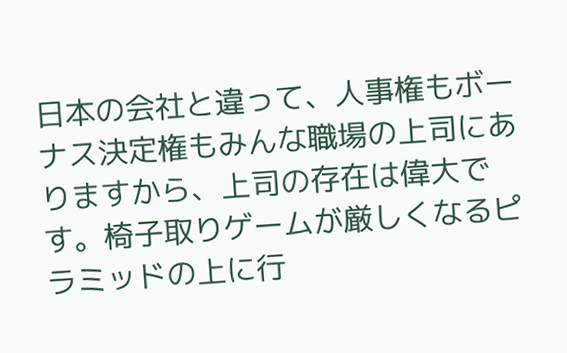日本の会社と違って、人事権もボーナス決定権もみんな職場の上司にありますから、上司の存在は偉大です。椅子取りゲームが厳しくなるピラミッドの上に行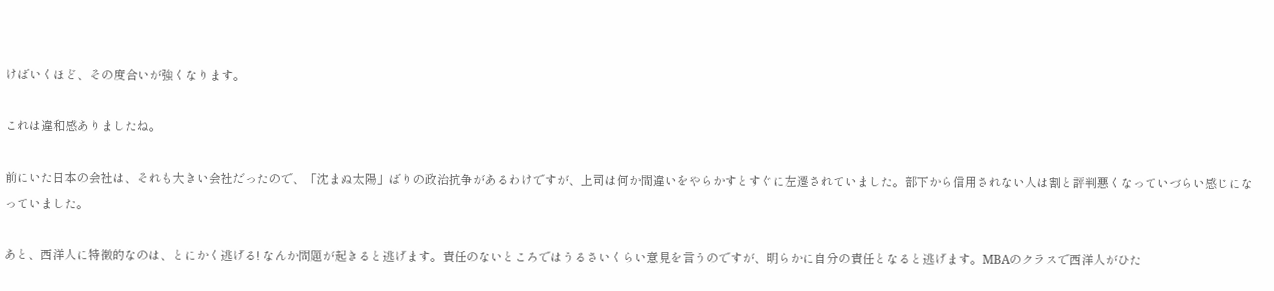けばいくほど、その度合いが強くなります。

これは違和感ありましたね。

前にいた日本の会社は、それも大きい会社だったので、「沈まぬ太陽」ばりの政治抗争があるわけですが、上司は何か間違いをやらかすとすぐに左遷されていました。部下から信用されない人は割と評判悪くなっていづらい感じになっていました。

あと、西洋人に特徴的なのは、とにかく逃げる! なんか問題が起きると逃げます。責任のないところではうるさいくらい意見を言うのですが、明らかに自分の責任となると逃げます。MBAのクラスで西洋人がひた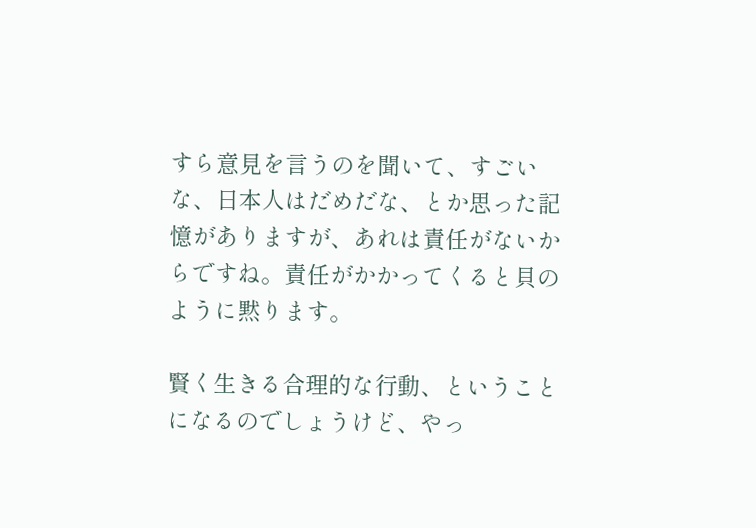すら意見を言うのを聞いて、すごいな、日本人はだめだな、とか思った記憶がありますが、あれは責任がないからですね。責任がかかってくると貝のように黙ります。

賢く生きる合理的な行動、ということになるのでしょうけど、やっ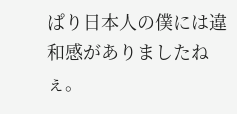ぱり日本人の僕には違和感がありましたねぇ。